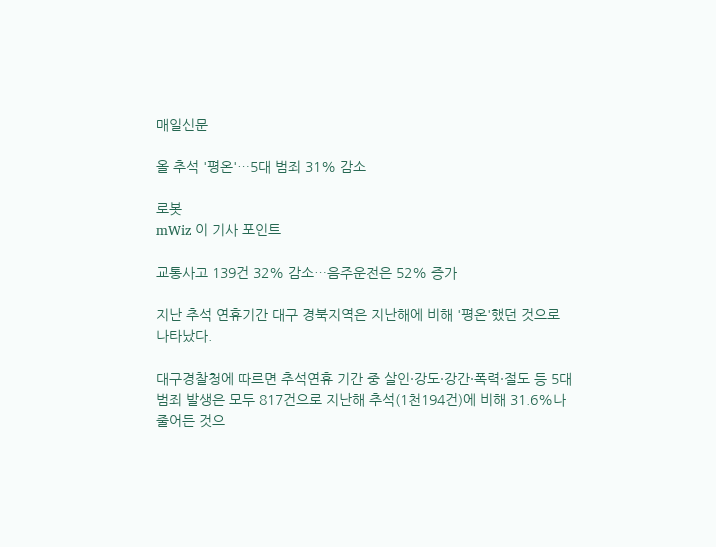매일신문

올 추석 '평온'…5대 범죄 31% 감소

로봇
mWiz 이 기사 포인트

교통사고 139건 32% 감소…음주운전은 52% 증가

지난 추석 연휴기간 대구 경북지역은 지난해에 비해 '평온'했던 것으로 나타났다.

대구경찰청에 따르면 추석연휴 기간 중 살인·강도·강간·폭력·절도 등 5대범죄 발생은 모두 817건으로 지난해 추석(1천194건)에 비해 31.6%나 줄어든 것으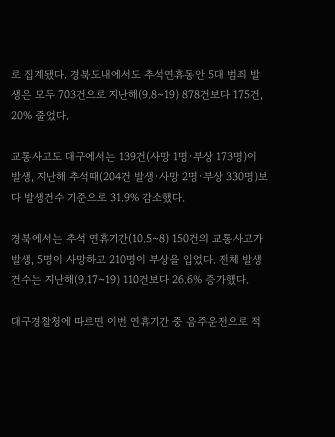로 집계됐다. 경북도내에서도 추석연휴동안 5대 범죄 발생은 모두 703건으로 지난해(9.8~19) 878건보다 175건, 20% 줄었다.

교통사고도 대구에서는 139건(사망 1명·부상 173명)이 발생, 지난해 추석때(204건 발생·사망 2명·부상 330명)보다 발생건수 기준으로 31.9% 감소했다.

경북에서는 추석 연휴기간(10.5~8) 150건의 교통사고가 발생, 5명이 사망하고 210명이 부상을 입었다. 전체 발생건수는 지난해(9.17~19) 110건보다 26.6% 증가했다.

대구경찰청에 따르면 이번 연휴기간 중 음주운전으로 적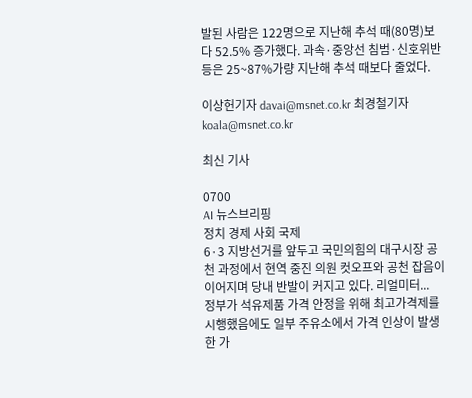발된 사람은 122명으로 지난해 추석 때(80명)보다 52.5% 증가했다. 과속·중앙선 침범·신호위반 등은 25~87%가량 지난해 추석 때보다 줄었다.

이상헌기자 davai@msnet.co.kr 최경철기자 koala@msnet.co.kr

최신 기사

0700
AI 뉴스브리핑
정치 경제 사회 국제
6·3 지방선거를 앞두고 국민의힘의 대구시장 공천 과정에서 현역 중진 의원 컷오프와 공천 잡음이 이어지며 당내 반발이 커지고 있다. 리얼미터...
정부가 석유제품 가격 안정을 위해 최고가격제를 시행했음에도 일부 주유소에서 가격 인상이 발생한 가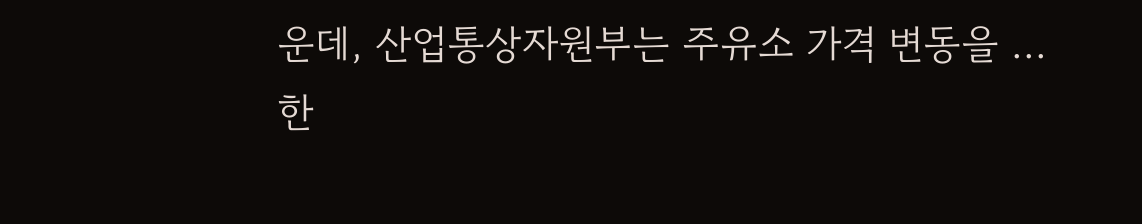운데, 산업통상자원부는 주유소 가격 변동을 ...
한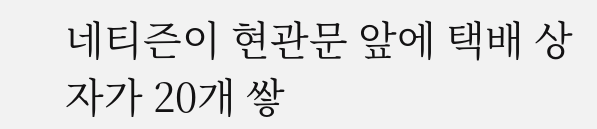네티즌이 현관문 앞에 택배 상자가 20개 쌓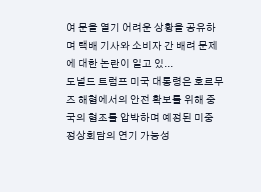여 문을 열기 어려운 상황을 공유하며 택배 기사와 소비자 간 배려 문제에 대한 논란이 일고 있...
도널드 트럼프 미국 대통령은 호르무즈 해협에서의 안전 확보를 위해 중국의 협조를 압박하며 예정된 미중 정상회담의 연기 가능성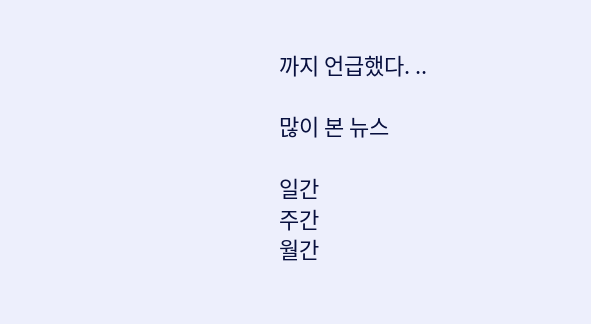까지 언급했다. ..

많이 본 뉴스

일간
주간
월간